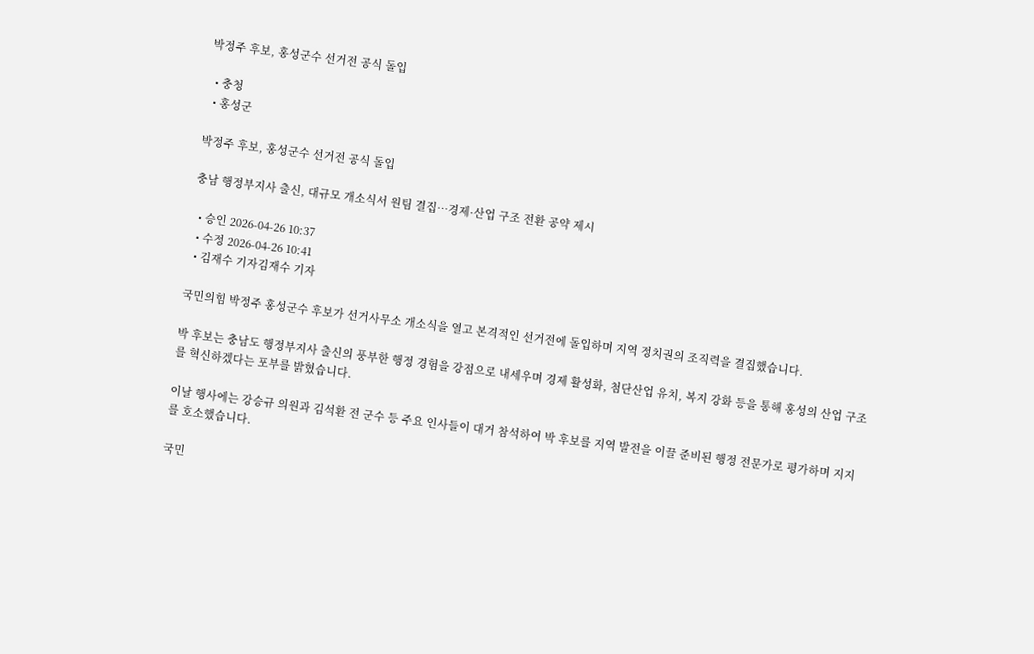박정주 후보, 홍성군수 선거전 공식 돌입

  • 충청
  • 홍성군

박정주 후보, 홍성군수 선거전 공식 돌입

충남 행정부지사 출신, 대규모 개소식서 원팀 결집…경제·산업 구조 전환 공약 제시

  • 승인 2026-04-26 10:37
  • 수정 2026-04-26 10:41
  • 김재수 기자김재수 기자

국민의힘 박정주 홍성군수 후보가 선거사무소 개소식을 열고 본격적인 선거전에 돌입하며 지역 정치권의 조직력을 결집했습니다.

박 후보는 충남도 행정부지사 출신의 풍부한 행정 경험을 강점으로 내세우며 경제 활성화, 첨단산업 유치, 복지 강화 등을 통해 홍성의 산업 구조를 혁신하겠다는 포부를 밝혔습니다.

이날 행사에는 강승규 의원과 김석환 전 군수 등 주요 인사들이 대거 참석하여 박 후보를 지역 발전을 이끌 준비된 행정 전문가로 평가하며 지지를 호소했습니다.

국민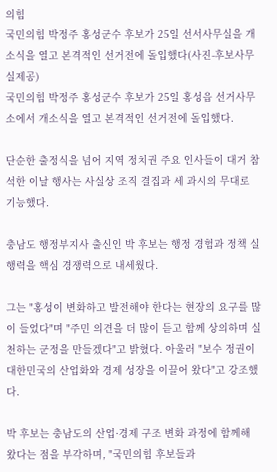의힘
국민의힘 박정주 홍성군수 후보가 25일 선서사무실을 개소식을 열고 본격적인 선거전에 돌입했다(사진-후보사무실제공)
국민의힘 박정주 홍성군수 후보가 25일 홍성읍 선거사무소에서 개소식을 열고 본격적인 선거전에 돌입했다.

단순한 출정식을 넘어 지역 정치권 주요 인사들이 대거 참석한 이날 행사는 사실상 조직 결집과 세 과시의 무대로 기능했다.

충남도 행정부지사 출신인 박 후보는 행정 경험과 정책 실행력을 핵심 경쟁력으로 내세웠다.

그는 "홍성이 변화하고 발전해야 한다는 현장의 요구를 많이 들었다"며 "주민 의견을 더 많이 듣고 함께 상의하며 실천하는 군정을 만들겠다"고 밝혔다. 아울러 "보수 정권이 대한민국의 산업화와 경제 성장을 이끌어 왔다"고 강조했다.

박 후보는 충남도의 산업·경제 구조 변화 과정에 함께해 왔다는 점을 부각하며, "국민의힘 후보들과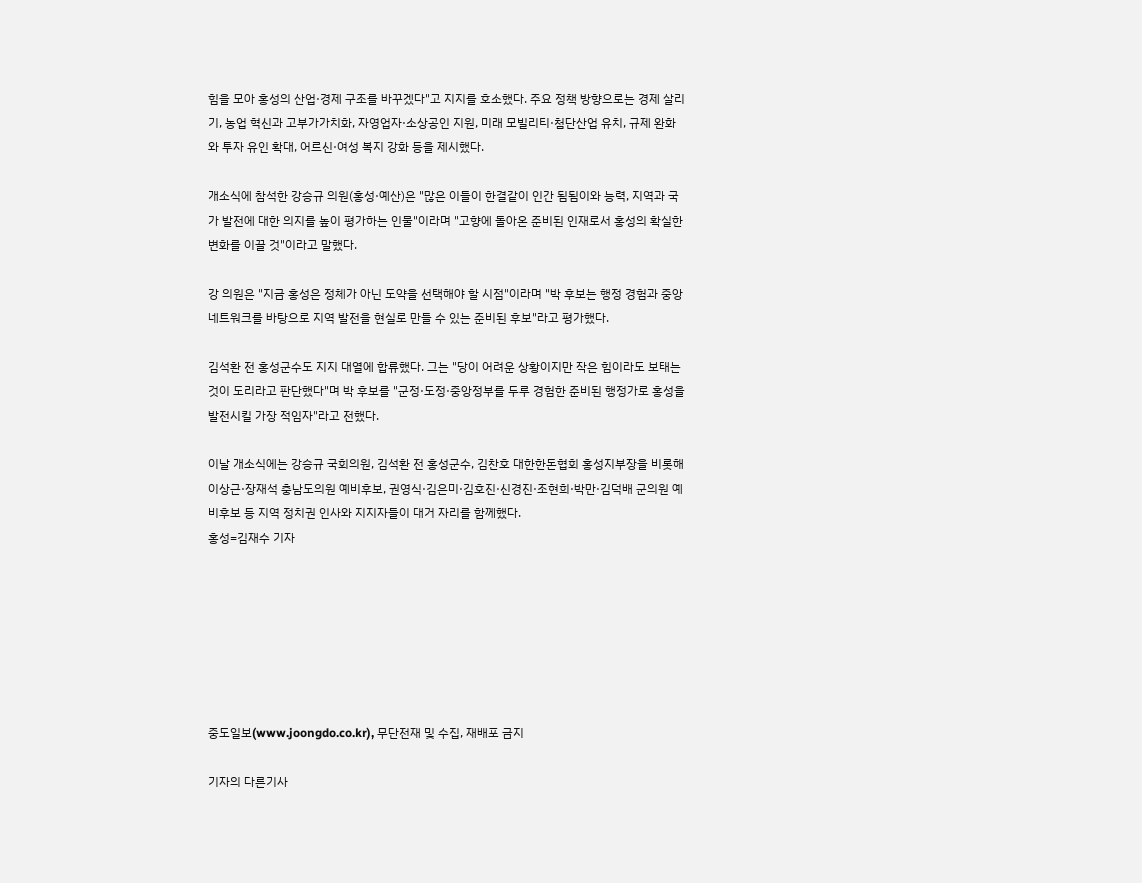힘을 모아 홍성의 산업·경제 구조를 바꾸겠다"고 지지를 호소했다. 주요 정책 방향으로는 경제 살리기, 농업 혁신과 고부가가치화, 자영업자·소상공인 지원, 미래 모빌리티·첨단산업 유치, 규제 완화와 투자 유인 확대, 어르신·여성 복지 강화 등을 제시했다.

개소식에 참석한 강승규 의원(홍성·예산)은 "많은 이들이 한결같이 인간 됨됨이와 능력, 지역과 국가 발전에 대한 의지를 높이 평가하는 인물"이라며 "고향에 돌아온 준비된 인재로서 홍성의 확실한 변화를 이끌 것"이라고 말했다.

강 의원은 "지금 홍성은 정체가 아닌 도약을 선택해야 할 시점"이라며 "박 후보는 행정 경험과 중앙 네트워크를 바탕으로 지역 발전을 현실로 만들 수 있는 준비된 후보"라고 평가했다.

김석환 전 홍성군수도 지지 대열에 합류했다. 그는 "당이 어려운 상황이지만 작은 힘이라도 보태는 것이 도리라고 판단했다"며 박 후보를 "군정·도정·중앙정부를 두루 경험한 준비된 행정가로 홍성을 발전시킬 가장 적임자"라고 전했다.

이날 개소식에는 강승규 국회의원, 김석환 전 홍성군수, 김찬호 대한한돈협회 홍성지부장을 비롯해 이상근·장재석 충남도의원 예비후보, 권영식·김은미·김호진·신경진·조현희·박만·김덕배 군의원 예비후보 등 지역 정치권 인사와 지지자들이 대거 자리를 함께했다.
홍성=김재수 기자







중도일보(www.joongdo.co.kr), 무단전재 및 수집, 재배포 금지

기자의 다른기사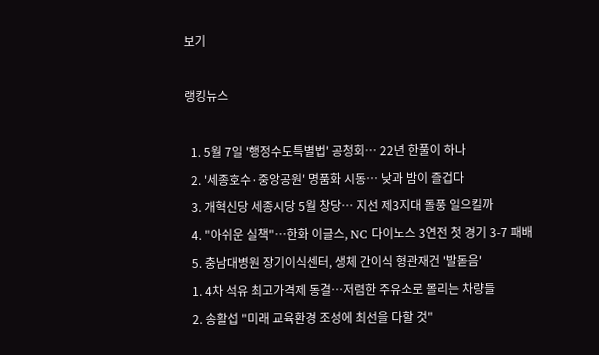보기

랭킹뉴스

  1. 5월 7일 '행정수도특별법' 공청회… 22년 한풀이 하나
  2. '세종호수·중앙공원' 명품화 시동… 낮과 밤이 즐겁다
  3. 개혁신당 세종시당 5월 창당… 지선 제3지대 돌풍 일으킬까
  4. "아쉬운 실책"…한화 이글스, NC 다이노스 3연전 첫 경기 3-7 패배
  5. 충남대병원 장기이식센터, 생체 간이식 형관재건 '발돋음'
  1. 4차 석유 최고가격제 동결…저렴한 주유소로 몰리는 차량들
  2. 송활섭 "미래 교육환경 조성에 최선을 다할 것"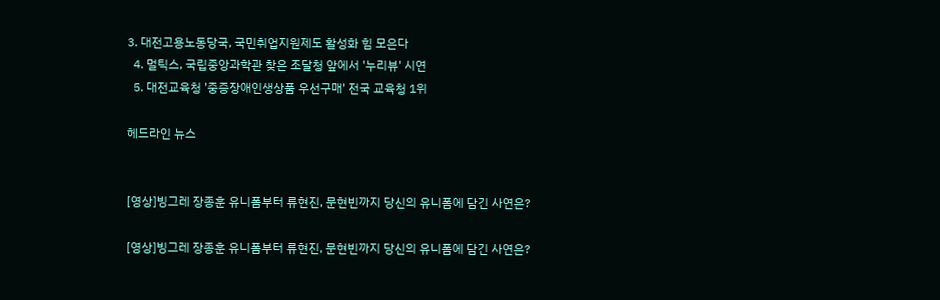3. 대전고용노동당국, 국민취업지원제도 활성화 힘 모은다
  4. 멀틱스, 국립중앙과학관 찾은 조달청 앞에서 '누리뷰' 시연
  5. 대전교육청 '중증장애인생상품 우선구매' 전국 교육청 1위

헤드라인 뉴스


[영상]빙그레 장종훈 유니폼부터 류현진, 문현빈까지 당신의 유니폼에 담긴 사연은?

[영상]빙그레 장종훈 유니폼부터 류현진, 문현빈까지 당신의 유니폼에 담긴 사연은?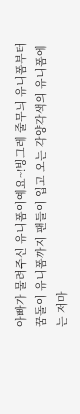아빠가 물려주신 유니폼이예요~!빙그레 줄무늬 유니폼부터 꿈돌이 유니폼까지 팬들이 입고 오는 각양각색의 유니폼에는 저마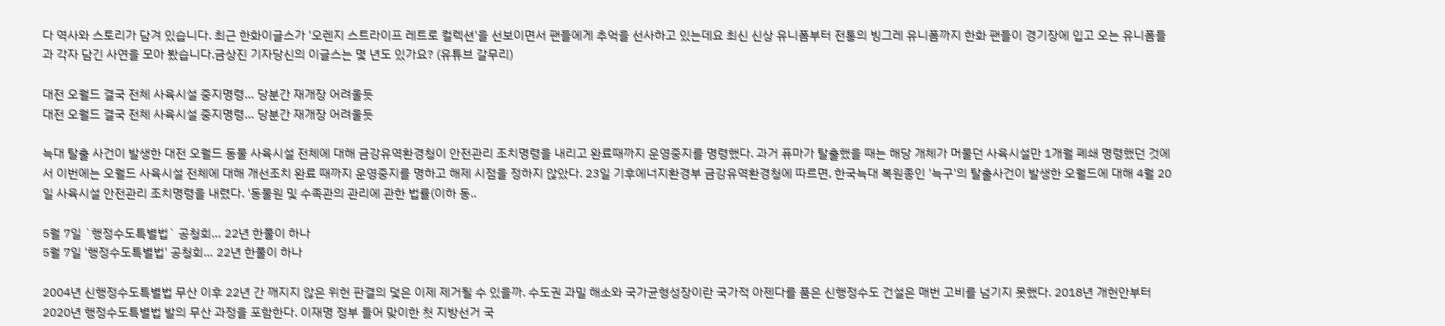다 역사와 스토리가 담겨 있습니다. 최근 한화이글스가 '오렌지 스트라이프 레트로 컬렉션'을 선보이면서 팬들에게 추억을 선사하고 있는데요 최신 신상 유니폼부터 전통의 빙그레 유니폼까지 한화 팬들이 경기장에 입고 오는 유니폼들과 각자 담긴 사연을 모아 봤습니다.금상진 기자당신의 이글스는 몇 년도 있가요? (유튜브 갈무리)

대전 오월드 결국 전체 사육시설 중지명령… 당분간 재개장 어려울듯
대전 오월드 결국 전체 사육시설 중지명령… 당분간 재개장 어려울듯

늑대 탈출 사건이 발생한 대전 오월드 동물 사육시설 전체에 대해 금강유역환경청이 안전관리 조치명령을 내리고 완료때까지 운영중지를 명령했다. 과거 퓨마가 탈출했을 때는 해당 개체가 머물던 사육시설만 1개월 폐쇄 명령했던 것에서 이번에는 오월드 사육시설 전체에 대해 개선조치 완료 때까지 운영중지를 명하고 해제 시점을 정하지 않았다. 23일 기후에너지환경부 금강유역환경청에 따르면, 한국늑대 복원종인 '늑구'의 탈출사건이 발생한 오월드에 대해 4월 20일 사육시설 안전관리 조치명령을 내렸다. '동물원 및 수족관의 관리에 관한 법률(이하 동..

5월 7일 `행정수도특별법` 공청회… 22년 한풀이 하나
5월 7일 '행정수도특별법' 공청회… 22년 한풀이 하나

2004년 신행정수도특별법 무산 이후 22년 간 깨지지 않은 위헌 판결의 덫은 이제 제거될 수 있을까. 수도권 과밀 해소와 국가균형성장이란 국가적 아젠다를 품은 신행정수도 건설은 매번 고비를 넘기지 못했다. 2018년 개헌안부터 2020년 행정수도특별법 발의 무산 과정을 포함한다. 이재명 정부 들어 맞이한 첫 지방선거 국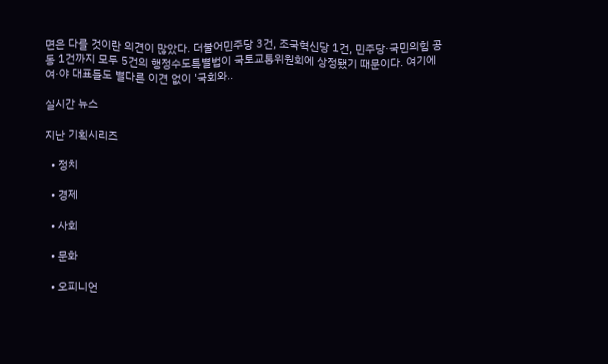면은 다를 것이란 의견이 많았다. 더불어민주당 3건, 조국혁신당 1건, 민주당·국민의힘 공동 1건까지 모두 5건의 행정수도특별법이 국토교통위원회에 상정됐기 때문이다. 여기에 여·야 대표들도 별다른 이견 없이 '국회와..

실시간 뉴스

지난 기획시리즈

  • 정치

  • 경제

  • 사회

  • 문화

  • 오피니언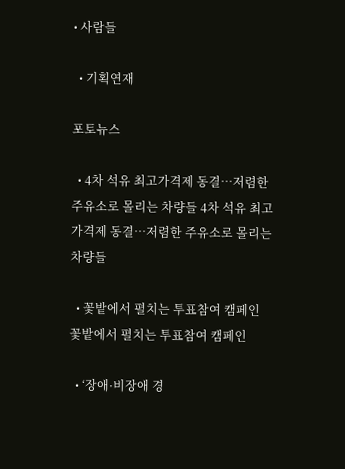• 사람들

  • 기획연재

포토뉴스

  • 4차 석유 최고가격제 동결…저렴한 주유소로 몰리는 차량들 4차 석유 최고가격제 동결…저렴한 주유소로 몰리는 차량들

  • 꽃밭에서 펼치는 투표참여 캠페인 꽃밭에서 펼치는 투표참여 캠페인

  • ‘장애·비장애 경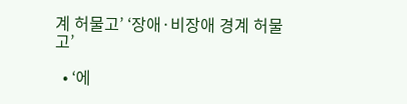계 허물고’ ‘장애·비장애 경계 허물고’

  • ‘에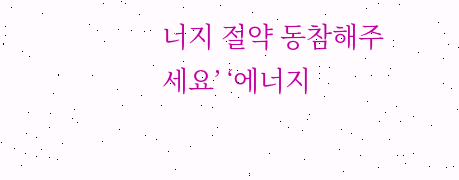너지 절약 동참해주세요’ ‘에너지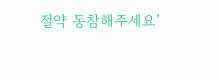절약 동참해주세요’